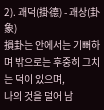2). 괘덕(掛德) - 괘상(卦象)
損卦는 안에서는 기뻐하며 밖으로는 후중히 그치는 덕이 있으며,
나의 것을 덜어 남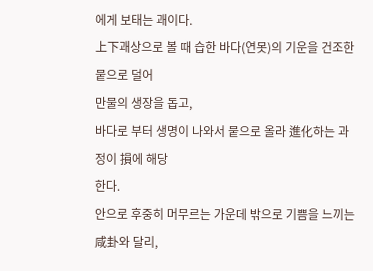에게 보태는 괘이다.
上下괘상으로 볼 때 습한 바다(연못)의 기운을 건조한 뭍으로 덜어
만물의 생장을 돕고,
바다로 부터 생명이 나와서 뭍으로 올라 進化하는 과정이 損에 해당
한다.
안으로 후중히 머무르는 가운데 밖으로 기쁨을 느끼는 咸卦와 달리,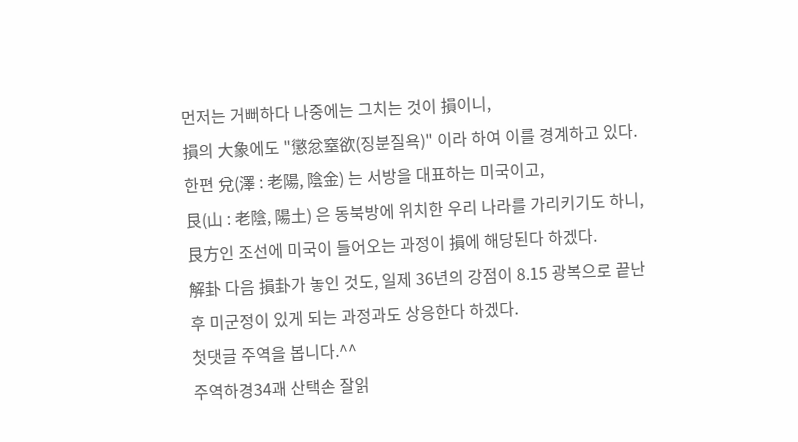먼저는 거뻐하다 나중에는 그치는 것이 損이니,
損의 大象에도 "懲忿窒欲(징분질욕)" 이라 하여 이를 경계하고 있다.
한편 兌(澤 : 老陽, 陰金) 는 서방을 대표하는 미국이고,
艮(山 : 老陰, 陽土) 은 동북방에 위치한 우리 나라를 가리키기도 하니,
艮方인 조선에 미국이 들어오는 과정이 損에 해당된다 하겠다.
解卦 다음 損卦가 놓인 것도, 일제 36년의 강점이 8.15 광복으로 끝난
후 미군정이 있게 되는 과정과도 상응한다 하겠다.
첫댓글 주역을 봅니다.^^
주역하경34괘 산택손 잘읽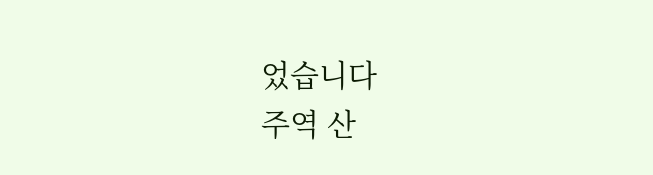었습니다
주역 산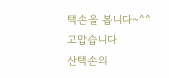택손을 봅니다~^^
고맙습니다
산택손의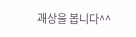괘상을 봅니다^^